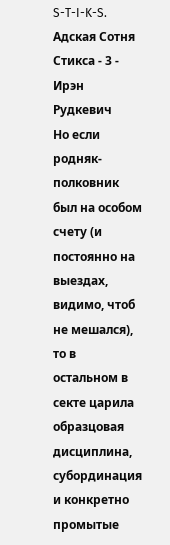S-T-I-K-S. Адская Сотня Стикса - 3 - Ирэн Рудкевич
Но если родняк-полковник был на особом счету (и постоянно на выездах, видимо, чтоб не мешался), то в остальном в секте царила образцовая дисциплина, субординация и конкретно промытые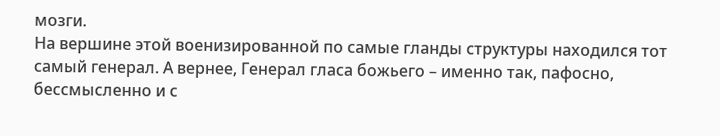мозги.
На вершине этой военизированной по самые гланды структуры находился тот самый генерал. А вернее, Генерал гласа божьего – именно так, пафосно, бессмысленно и с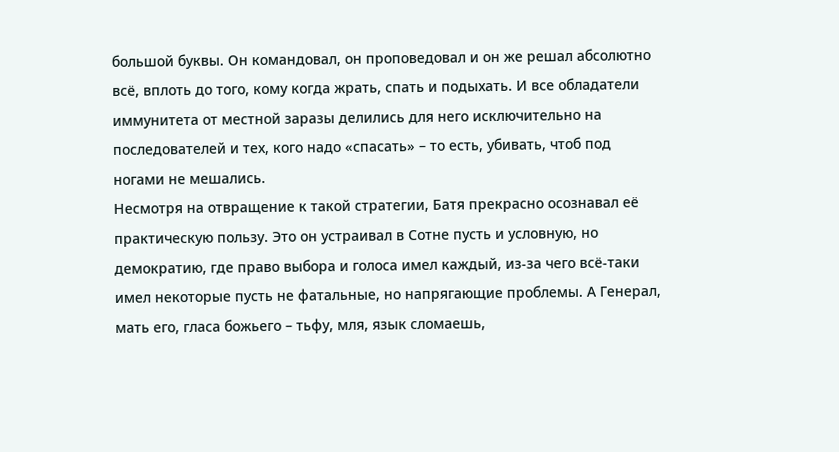большой буквы. Он командовал, он проповедовал и он же решал абсолютно всё, вплоть до того, кому когда жрать, спать и подыхать. И все обладатели иммунитета от местной заразы делились для него исключительно на последователей и тех, кого надо «спасать» – то есть, убивать, чтоб под ногами не мешались.
Несмотря на отвращение к такой стратегии, Батя прекрасно осознавал её практическую пользу. Это он устраивал в Сотне пусть и условную, но демократию, где право выбора и голоса имел каждый, из-за чего всё-таки имел некоторые пусть не фатальные, но напрягающие проблемы. А Генерал, мать его, гласа божьего – тьфу, мля, язык сломаешь,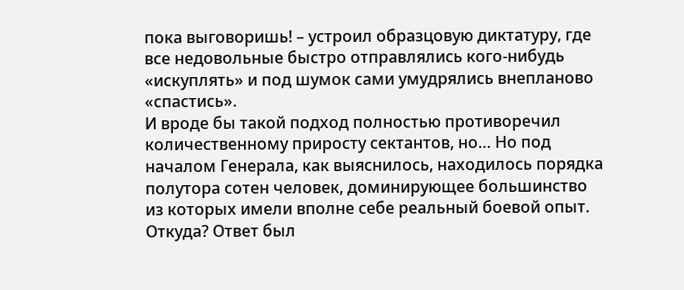пока выговоришь! – устроил образцовую диктатуру, где все недовольные быстро отправлялись кого-нибудь «искуплять» и под шумок сами умудрялись внепланово «спастись».
И вроде бы такой подход полностью противоречил количественному приросту сектантов, но… Но под началом Генерала, как выяснилось, находилось порядка полутора сотен человек, доминирующее большинство из которых имели вполне себе реальный боевой опыт.
Откуда? Ответ был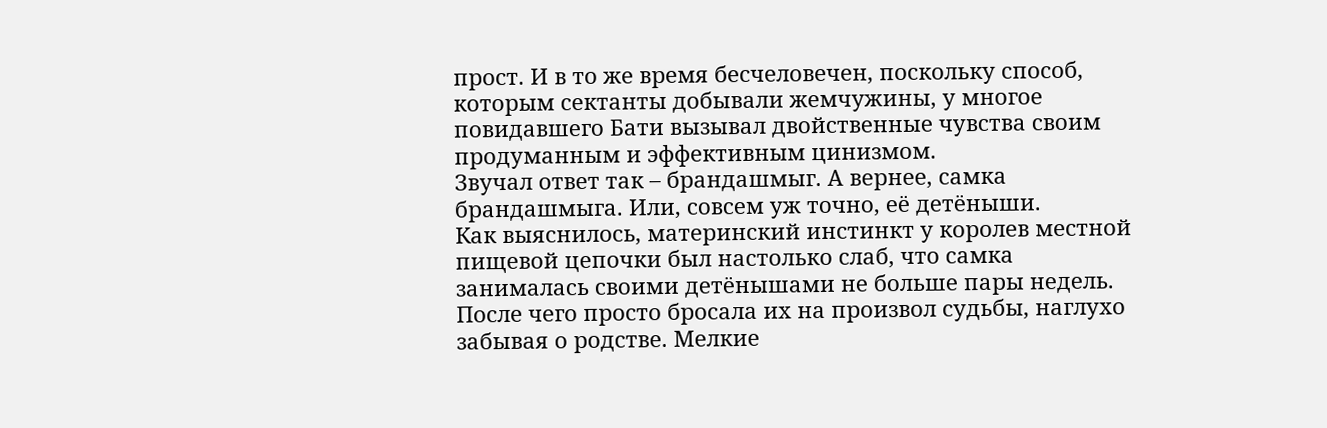прост. И в то же время бесчеловечен, поскольку способ, которым сектанты добывали жемчужины, у многое повидавшего Бати вызывал двойственные чувства своим продуманным и эффективным цинизмом.
Звучал ответ так – брандашмыг. А вернее, самка брандашмыга. Или, совсем уж точно, её детёныши.
Как выяснилось, материнский инстинкт у королев местной пищевой цепочки был настолько слаб, что самка занималась своими детёнышами не больше пары недель. После чего просто бросала их на произвол судьбы, наглухо забывая о родстве. Мелкие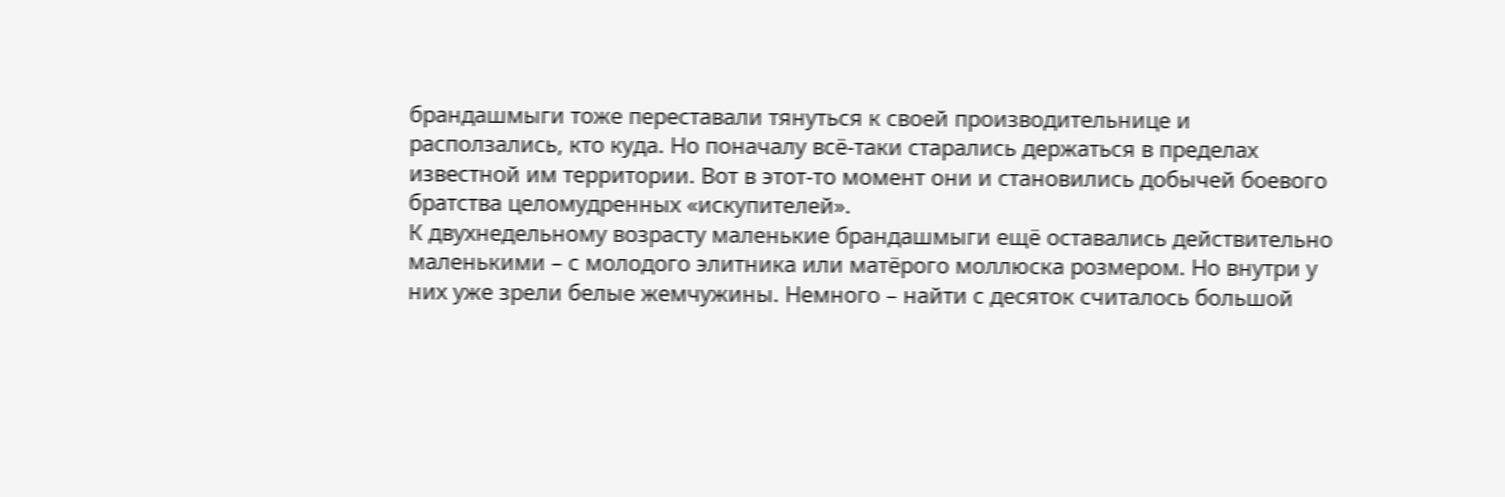брандашмыги тоже переставали тянуться к своей производительнице и расползались, кто куда. Но поначалу всё-таки старались держаться в пределах известной им территории. Вот в этот-то момент они и становились добычей боевого братства целомудренных «искупителей».
К двухнедельному возрасту маленькие брандашмыги ещё оставались действительно маленькими – с молодого элитника или матёрого моллюска розмером. Но внутри у них уже зрели белые жемчужины. Немного – найти с десяток считалось большой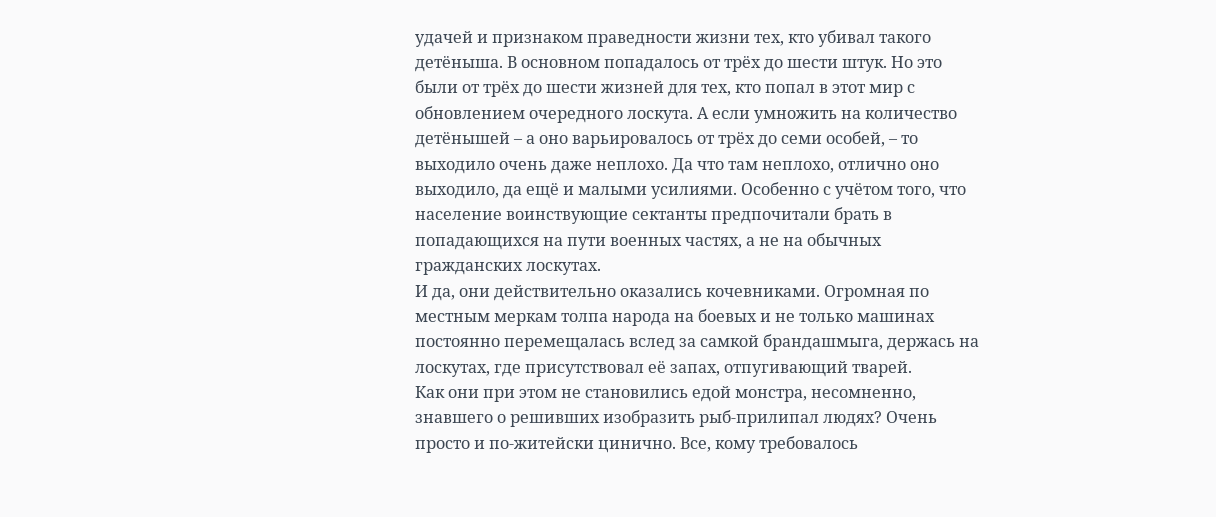удачей и признаком праведности жизни тех, кто убивал такого детёныша. В основном попадалось от трёх до шести штук. Но это были от трёх до шести жизней для тех, кто попал в этот мир с обновлением очередного лоскута. А если умножить на количество детёнышей – а оно варьировалось от трёх до семи особей, – то выходило очень даже неплохо. Да что там неплохо, отлично оно выходило, да ещё и малыми усилиями. Особенно с учётом того, что население воинствующие сектанты предпочитали брать в попадающихся на пути военных частях, а не на обычных гражданских лоскутах.
И да, они действительно оказались кочевниками. Огромная по местным меркам толпа народа на боевых и не только машинах постоянно перемещалась вслед за самкой брандашмыга, держась на лоскутах, где присутствовал её запах, отпугивающий тварей.
Как они при этом не становились едой монстра, несомненно, знавшего о решивших изобразить рыб-прилипал людях? Очень просто и по-житейски цинично. Все, кому требовалось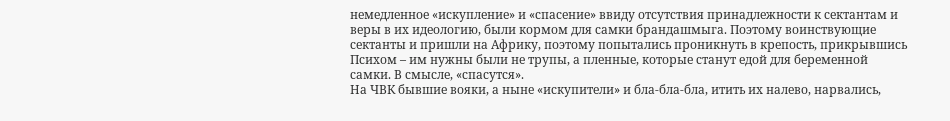немедленное «искупление» и «спасение» ввиду отсутствия принадлежности к сектантам и веры в их идеологию, были кормом для самки брандашмыга. Поэтому воинствующие сектанты и пришли на Африку, поэтому попытались проникнуть в крепость, прикрывшись Психом – им нужны были не трупы, а пленные, которые станут едой для беременной самки. В смысле, «спасутся».
На ЧВК бывшие вояки, а ныне «искупители» и бла-бла-бла, итить их налево, нарвались,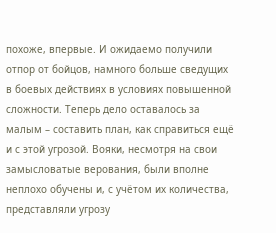похоже, впервые. И ожидаемо получили отпор от бойцов, намного больше сведущих в боевых действиях в условиях повышенной сложности. Теперь дело оставалось за малым – составить план, как справиться ещё и с этой угрозой. Вояки, несмотря на свои замысловатые верования, были вполне неплохо обучены и, с учётом их количества, представляли угрозу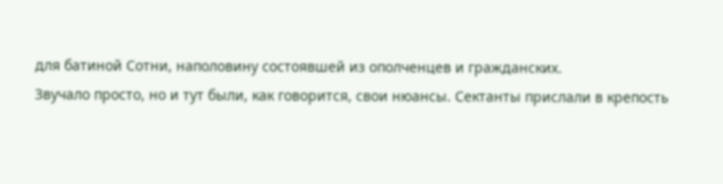для батиной Сотни, наполовину состоявшей из ополченцев и гражданских.
Звучало просто, но и тут были, как говорится, свои нюансы. Сектанты прислали в крепость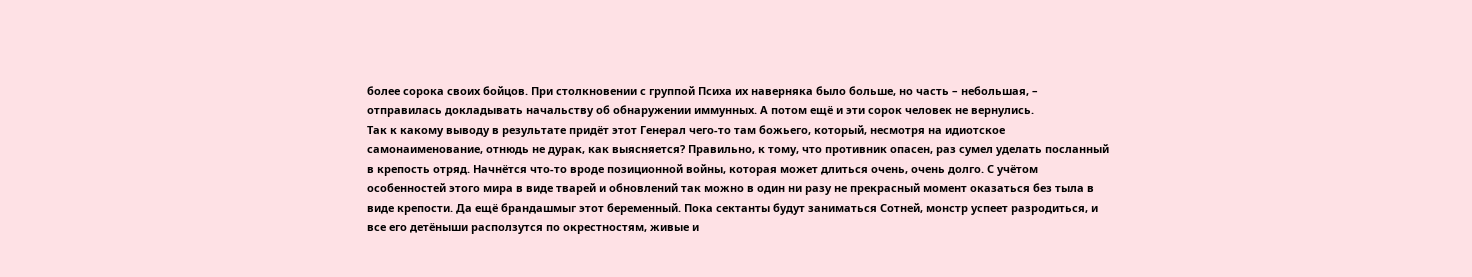более сорока своих бойцов. При столкновении с группой Психа их наверняка было больше, но часть – небольшая, – отправилась докладывать начальству об обнаружении иммунных. А потом ещё и эти сорок человек не вернулись.
Так к какому выводу в результате придёт этот Генерал чего-то там божьего, который, несмотря на идиотское самонаименование, отнюдь не дурак, как выясняется? Правильно, к тому, что противник опасен, раз сумел уделать посланный в крепость отряд. Начнётся что-то вроде позиционной войны, которая может длиться очень, очень долго. С учётом особенностей этого мира в виде тварей и обновлений так можно в один ни разу не прекрасный момент оказаться без тыла в виде крепости. Да ещё брандашмыг этот беременный. Пока сектанты будут заниматься Сотней, монстр успеет разродиться, и все его детёныши расползутся по окрестностям, живые и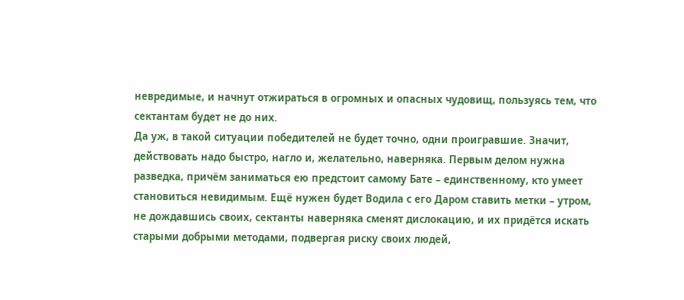невредимые, и начнут отжираться в огромных и опасных чудовищ, пользуясь тем, что сектантам будет не до них.
Да уж, в такой ситуации победителей не будет точно, одни проигравшие. Значит, действовать надо быстро, нагло и, желательно, наверняка. Первым делом нужна разведка, причём заниматься ею предстоит самому Бате – единственному, кто умеет становиться невидимым. Ещё нужен будет Водила с его Даром ставить метки – утром, не дождавшись своих, сектанты наверняка сменят дислокацию, и их придётся искать старыми добрыми методами, подвергая риску своих людей,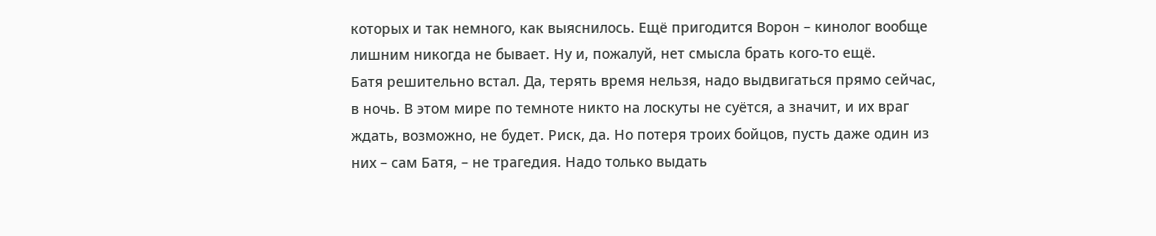которых и так немного, как выяснилось. Ещё пригодится Ворон – кинолог вообще лишним никогда не бывает. Ну и, пожалуй, нет смысла брать кого-то ещё.
Батя решительно встал. Да, терять время нельзя, надо выдвигаться прямо сейчас, в ночь. В этом мире по темноте никто на лоскуты не суётся, а значит, и их враг ждать, возможно, не будет. Риск, да. Но потеря троих бойцов, пусть даже один из них – сам Батя, – не трагедия. Надо только выдать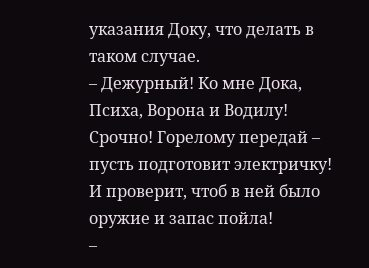указания Доку, что делать в таком случае.
– Дежурный! Ко мне Дока, Психа, Ворона и Водилу! Срочно! Горелому передай – пусть подготовит электричку! И проверит, чтоб в ней было оружие и запас пойла!
–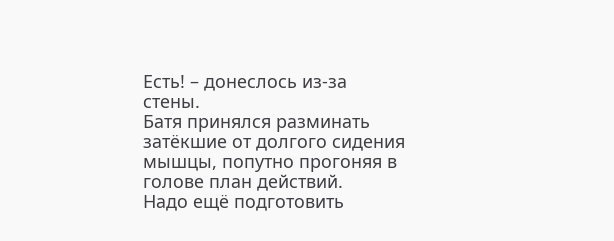Есть! – донеслось из-за стены.
Батя принялся разминать затёкшие от долгого сидения мышцы, попутно прогоняя в голове план действий.
Надо ещё подготовить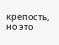крепость, но это